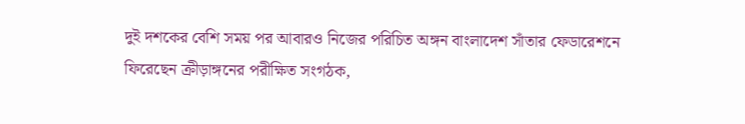দুই দশকের বেশি সময় পর আবারও নিজের পরিচিত অঙ্গন বাংলাদেশ সাঁতার ফেডারেশনে ফিরেছেন ক্রীড়াঙ্গনের পরীক্ষিত সংগঠক,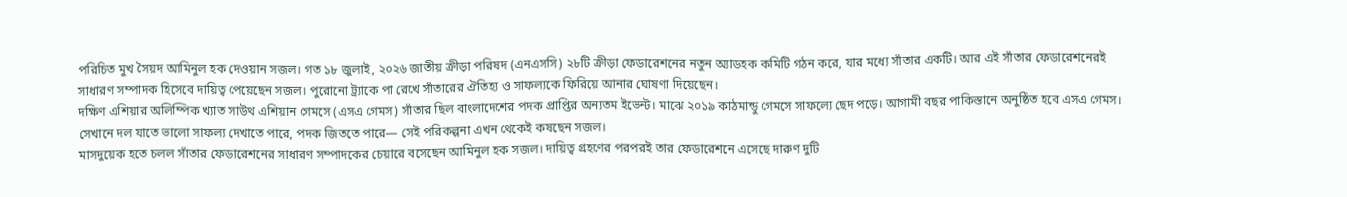পরিচিত মুখ সৈয়দ আমিনুল হক দেওয়ান সজল। গত ১৮ জুলাই, ২০২৬ জাতীয় ক্রীড়া পরিষদ (এনএসসি) ২৮টি ক্রীড়া ফেডারেশনের নতুন অ্যাডহক কমিটি গঠন করে, যার মধ্যে সাঁতার একটি। আর এই সাঁতার ফেডারেশনেরই সাধারণ সম্পাদক হিসেবে দায়িত্ব পেয়েছেন সজল। পুরোনো ট্র্যাকে পা রেখে সাঁতারের ঐতিহ্য ও সাফল্যকে ফিরিয়ে আনার ঘোষণা দিয়েছেন।
দক্ষিণ এশিয়ার অলিম্পিক খ্যাত সাউথ এশিয়ান গেমসে (এসএ গেমস) সাঁতার ছিল বাংলাদেশের পদক প্রাপ্তির অন্যতম ইভেন্ট। মাঝে ২০১৯ কাঠমান্ডু গেমসে সাফল্যে ছেদ পড়ে। আগামী বছর পাকিস্তানে অনুষ্ঠিত হবে এসএ গেমস। সেখানে দল যাতে ভালো সাফল্য দেখাতে পারে, পদক জিততে পারে— সেই পরিকল্পনা এখন থেকেই কষছেন সজল।
মাসদুয়েক হতে চলল সাঁতার ফেডারেশনের সাধারণ সম্পাদকের চেয়ারে বসেছেন আমিনুল হক সজল। দায়িত্ব গ্রহণের পরপরই তার ফেডারেশনে এসেছে দারুণ দুটি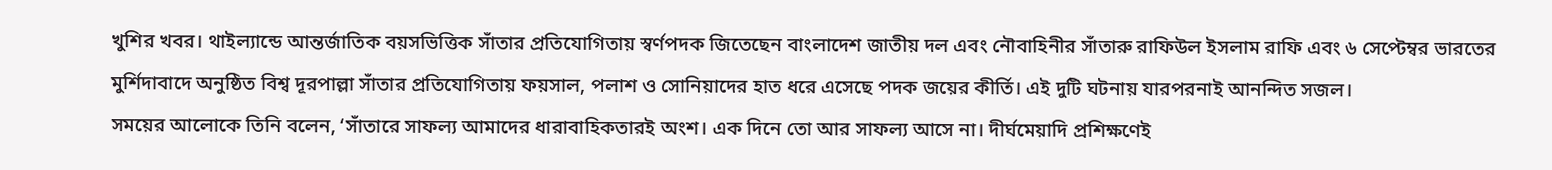খুশির খবর। থাইল্যান্ডে আন্তর্জাতিক বয়সভিত্তিক সাঁতার প্রতিযোগিতায় স্বর্ণপদক জিতেছেন বাংলাদেশ জাতীয় দল এবং নৌবাহিনীর সাঁতারু রাফিউল ইসলাম রাফি এবং ৬ সেপ্টেম্বর ভারতের মুর্শিদাবাদে অনুষ্ঠিত বিশ্ব দূরপাল্লা সাঁতার প্রতিযোগিতায় ফয়সাল, পলাশ ও সোনিয়াদের হাত ধরে এসেছে পদক জয়ের কীর্তি। এই দুটি ঘটনায় যারপরনাই আনন্দিত সজল।
সময়ের আলোকে তিনি বলেন, ‘সাঁতারে সাফল্য আমাদের ধারাবাহিকতারই অংশ। এক দিনে তো আর সাফল্য আসে না। দীর্ঘমেয়াদি প্রশিক্ষণেই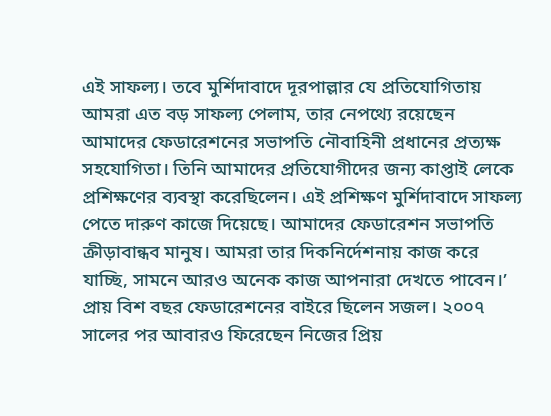এই সাফল্য। তবে মুর্শিদাবাদে দূরপাল্লার যে প্রতিযোগিতায় আমরা এত বড় সাফল্য পেলাম, তার নেপথ্যে রয়েছেন আমাদের ফেডারেশনের সভাপতি নৌবাহিনী প্রধানের প্রত্যক্ষ সহযোগিতা। তিনি আমাদের প্রতিযোগীদের জন্য কাপ্তাই লেকে প্রশিক্ষণের ব্যবস্থা করেছিলেন। এই প্রশিক্ষণ মুর্শিদাবাদে সাফল্য পেতে দারুণ কাজে দিয়েছে। আমাদের ফেডারেশন সভাপতি ক্রীড়াবান্ধব মানুষ। আমরা তার দিকনির্দেশনায় কাজ করে যাচ্ছি, সামনে আরও অনেক কাজ আপনারা দেখতে পাবেন।’
প্রায় বিশ বছর ফেডারেশনের বাইরে ছিলেন সজল। ২০০৭ সালের পর আবারও ফিরেছেন নিজের প্রিয়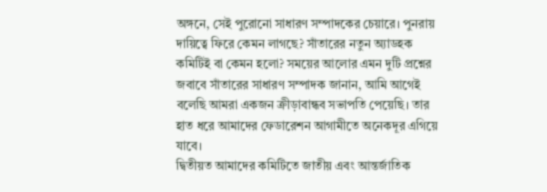অঙ্গনে, সেই পুরোনো সাধারণ সম্পাদকের চেয়ারে। পুনরায় দায়িত্বে ফিরে কেমন লাগছে? সাঁতারের নতুন অ্যাডহক কমিটিই বা কেমন হলো? সময়ের আলোর এমন দুটি প্রশ্নের জবাবে সাঁতারের সাধারণ সম্পাদক জানান, আমি আগেই বলেছি আমরা একজন ক্রীড়াবান্ধব সভাপতি পেয়েছি। তার হাত ধরে আমাদের ফেডারেশন আগামীতে অনেকদূর এগিয়ে যাবে।
দ্বিতীয়ত আমাদের কমিটিতে জাতীয় এবং আন্তর্জাতিক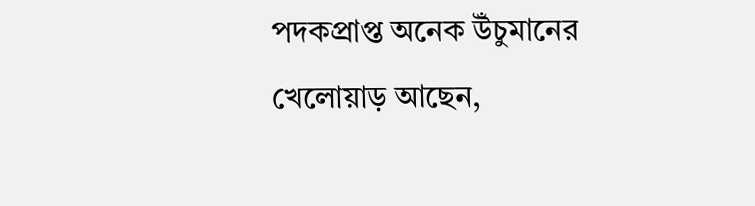পদকপ্রাপ্ত অনেক উঁচুমানের খেলোয়াড় আছেন,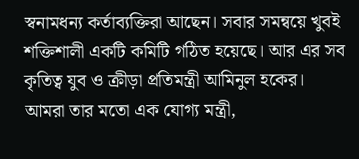স্বনামধন্য কর্তাব্যক্তিরা আছেন। সবার সমন্বয়ে খুবই শক্তিশালী একটি কমিটি গঠিত হয়েছে। আর এর সব কৃতিত্ব যুব ও ক্রীড়া প্রতিমন্ত্রী আমিনুল হকের। আমরা তার মতো এক যোগ্য মন্ত্রী,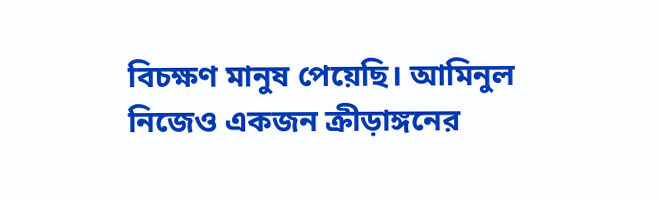বিচক্ষণ মানুষ পেয়েছি। আমিনুল নিজেও একজন ক্রীড়াঙ্গনের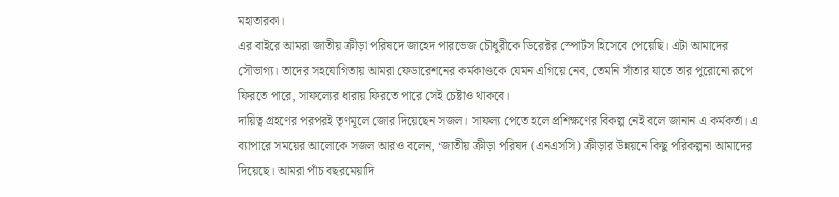মহাতারকা।
এর বাইরে আমরা জাতীয় ক্রীড়া পরিষদে জাহেদ পারভেজ চৌধুরীকে ডিরেক্টর স্পোর্টস হিসেবে পেয়েছি। এটা আমাদের সৌভাগ্য। তাদের সহযোগিতায় আমরা ফেডারেশনের কর্মকাণ্ডকে যেমন এগিয়ে নেব, তেমনি সাঁতার যাতে তার পুরোনো রূপে ফিরতে পারে, সাফল্যের ধারায় ফিরতে পারে সেই চেষ্টাও থাকবে।
দায়িত্ব গ্রহণের পরপরই তৃণমূলে জোর দিয়েছেন সজল। সাফল্য পেতে হলে প্রশিক্ষণের বিকল্প নেই বলে জানান এ কর্মকর্তা। এ ব্যাপারে সময়ের আলোকে সজল আরও বলেন, ‘জাতীয় ক্রীড়া পরিষদ (এনএসসি) ক্রীড়ার উন্নয়নে কিছু পরিকল্পনা আমাদের দিয়েছে। আমরা পাঁচ বছরমেয়াদি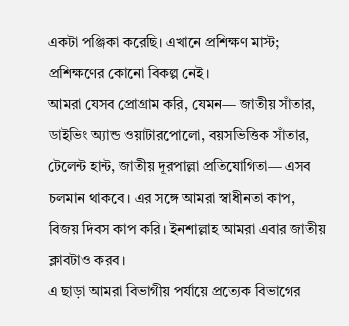একটা পঞ্জিকা করেছি। এখানে প্রশিক্ষণ মাস্ট; প্রশিক্ষণের কোনো বিকল্প নেই।
আমরা যেসব প্রোগ্রাম করি, যেমন— জাতীয় সাঁতার, ডাইভিং অ্যান্ড ওয়াটারপোলো, বয়সভিত্তিক সাঁতার, টেলেন্ট হান্ট, জাতীয় দূরপাল্লা প্রতিযোগিতা— এসব চলমান থাকবে। এর সঙ্গে আমরা স্বাধীনতা কাপ, বিজয় দিবস কাপ করি। ইনশাল্লাহ আমরা এবার জাতীয় ক্লাবটাও করব।
এ ছাড়া আমরা বিভাগীয় পর্যায়ে প্রত্যেক বিভাগের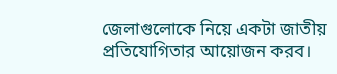জেলাগুলোকে নিয়ে একটা জাতীয় প্রতিযোগিতার আয়োজন করব।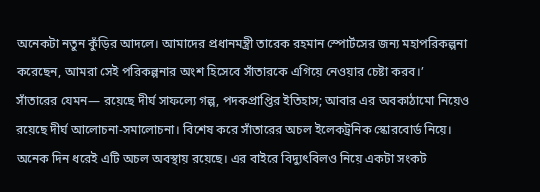অনেকটা নতুন কুঁড়ির আদলে। আমাদের প্রধানমন্ত্রী তারেক রহমান স্পোর্টসের জন্য মহাপরিকল্পনা করেছেন, আমরা সেই পরিকল্পনার অংশ হিসেবে সাঁতারকে এগিয়ে নেওয়ার চেষ্টা করব।’
সাঁতারের যেমন— রয়েছে দীর্ঘ সাফল্যে গল্প, পদকপ্রাপ্তির ইতিহাস; আবার এর অবকাঠামো নিয়েও রয়েছে দীর্ঘ আলোচনা-সমালোচনা। বিশেষ করে সাঁতারের অচল ইলেকট্রনিক স্কোরবোর্ড নিয়ে। অনেক দিন ধরেই এটি অচল অবস্থায় রয়েছে। এর বাইরে বিদ্যুৎবিলও নিয়ে একটা সংকট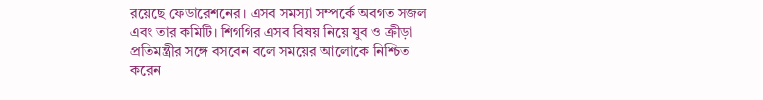রয়েছে ফেডারেশনের। এসব সমস্যা সম্পর্কে অবগত সজল এবং তার কমিটি। শিগগির এসব বিষয় নিয়ে যুব ও ক্রীড়া প্রতিমন্ত্রীর সঙ্গে বসবেন বলে সময়ের আলোকে নিশ্চিত করেন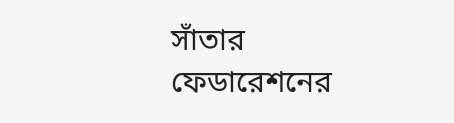সাঁতার ফেডারেশনের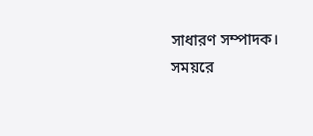সাধারণ সম্পাদক।
সময়রে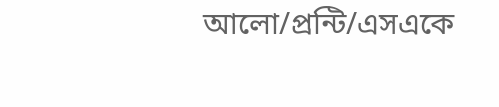আলো/প্রন্টি/এসএকে